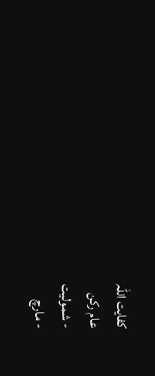کفایت اللہ
عام رکن
- شمولیت
- مارچ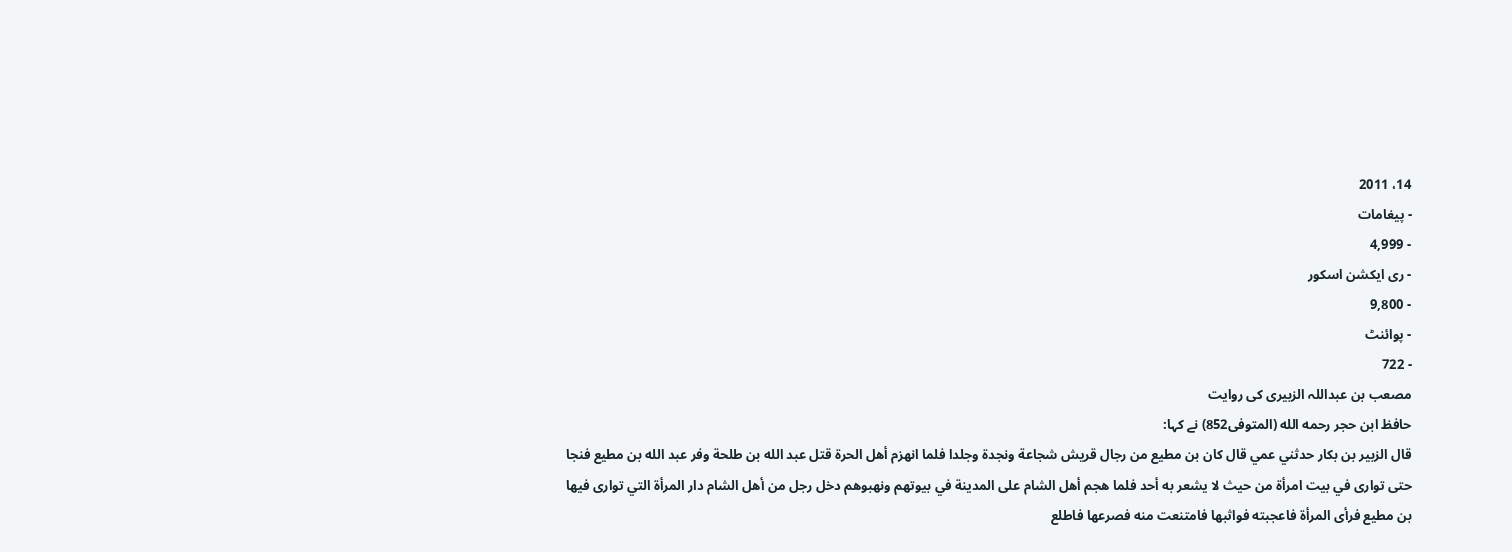14، 2011
- پیغامات
- 4,999
- ری ایکشن اسکور
- 9,800
- پوائنٹ
- 722
مصعب بن عبداللہ الزبیری کی روایت
حافظ ابن حجر رحمه الله (المتوفى852) نے کہا:
قال الزبير بن بكار حدثني عمي قال كان بن مطيع من رجال قريش شجاعة ونجدة وجلدا فلما انهزم أهل الحرة قتل عبد الله بن طلحة وفر عبد الله بن مطيع فنجا حتى توارى في بيت امرأة من حيث لا يشعر به أحد فلما هجم أهل الشام على المدينة في بيوتهم ونهبوهم دخل رجل من أهل الشام دار المرأة التي توارى فيها بن مطيع فرأى المرأة فاعجبته فواثبها فامتنعت منه فصرعها فاطلع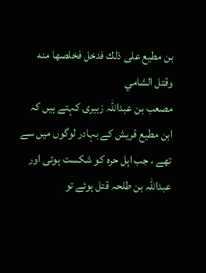بن مطيع على ذلك فدخل فخلصها منه وقتل الشامي
مصعب بن عبداللہ زبیری کہتے ہیں کہ ابن مطیع قریش کے بہادر لوگوں میں سے تھے ، جب اہل حرہ کو شکست ہوئی اور عبداللہ بن طلحہ قتل ہوئے تو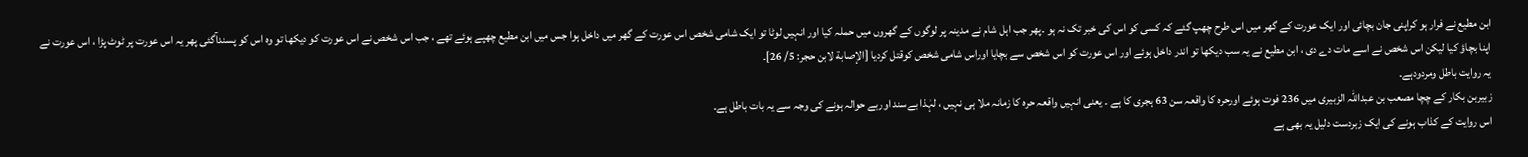ابن مطیع نے فرار ہو کراپنی جان بچائی اور ایک عورت کے گھر میں اس طرح چھپ گئے کہ کسی کو اس کی خبر تک نہ ہو ۔پھر جب اہل شام نے مدینہ پر لوگوں کے گھروں میں حملہ کیا اور انہیں لوٹا تو ایک شامی شخص اس عورت کے گھر میں داخل ہوا جس میں ابن مطیع چھپے ہوئے تھے ، جب اس شخص نے اس عورت کو دیکھا تو وہ اس کو پسندآگئی پھر یہ اس عورت پر ٹوٹ پڑا ، اس عورت نے اپنا بچاؤ کیا لیکن اس شخص نے اسے مات دے دی ، ابن مطیع نے یہ سب دیکھا تو اندر داخل ہوئے اور اس عورت کو اس شخص سے بچایا اوراس شامی شخص کوقتل کردیا [الإصابة لابن حجر: 5/ 26]۔
یہ روایت باطل ومردودہے۔
زبیربن بکار کے چچا مصعب بن عبداللہ الزبیری میں 236 فوت ہوئے اورحرہ کا واقعہ سن 63 ہجری کا ہے ۔ یعنی انہیں واقعہ حرہ کا زمانہ ملا ہی نہیں ، لہٰذا بےسند اوربے حوالہ ہونے کی وجہ سے یہ بات باطل ہے۔
اس روایت کے کذاب ہونے کی ایک زبردست دلیل یہ بھی ہے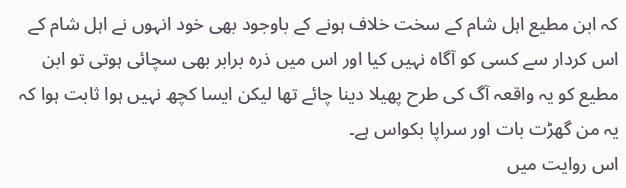کہ ابن مطیع اہل شام کے سخت خلاف ہونے کے باوجود بھی خود انہوں نے اہل شام کے اس کردار سے کسی کو آگاہ نہیں کیا اور اس میں ذرہ برابر بھی سچائی ہوتی تو ابن مطیع کو یہ واقعہ آگ کی طرح پھیلا دینا چائے تھا لیکن ایسا کچھ نہیں ہوا ثابت ہوا کہ یہ من گھڑت بات اور سراپا بکواس ہے۔
اس روایت میں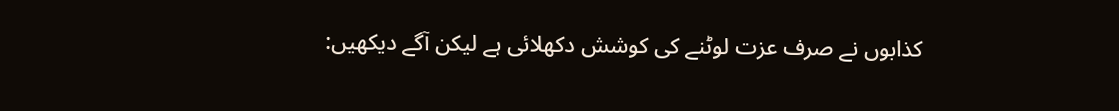کذابوں نے صرف عزت لوٹنے کی کوشش دکھلائی ہے لیکن آگے دیکھیں: